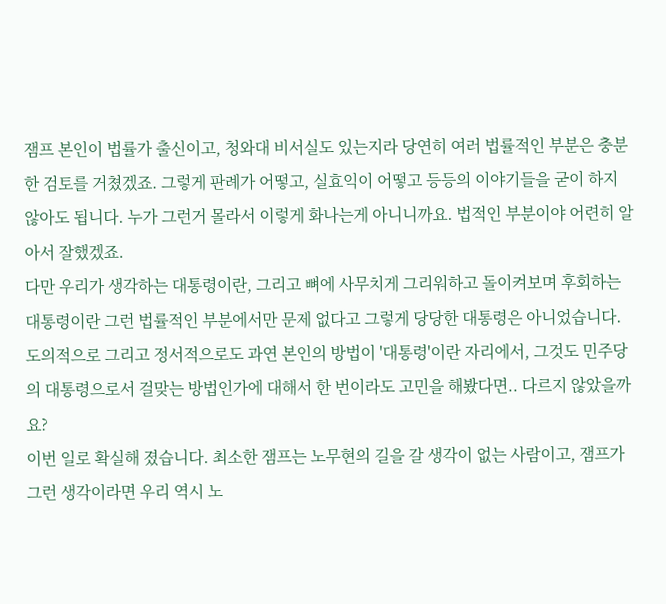잼프 본인이 법률가 출신이고, 청와대 비서실도 있는지라 당연히 여러 법률적인 부분은 충분한 검토를 거쳤겠죠. 그렇게 판례가 어떻고, 실효익이 어떻고 등등의 이야기들을 굳이 하지 않아도 됩니다. 누가 그런거 몰라서 이렇게 화나는게 아니니까요. 법적인 부분이야 어련히 알아서 잘했겠죠.
다만 우리가 생각하는 대통령이란, 그리고 뼈에 사무치게 그리워하고 돌이켜보며 후회하는 대통령이란 그런 법률적인 부분에서만 문제 없다고 그렇게 당당한 대통령은 아니었습니다. 도의적으로 그리고 정서적으로도 과연 본인의 방법이 '대통령'이란 자리에서, 그것도 민주당의 대통령으로서 걸맞는 방법인가에 대해서 한 번이라도 고민을 해봤다면.. 다르지 않았을까요?
이번 일로 확실해 졌습니다. 최소한 잼프는 노무현의 길을 갈 생각이 없는 사람이고, 잼프가 그런 생각이라면 우리 역시 노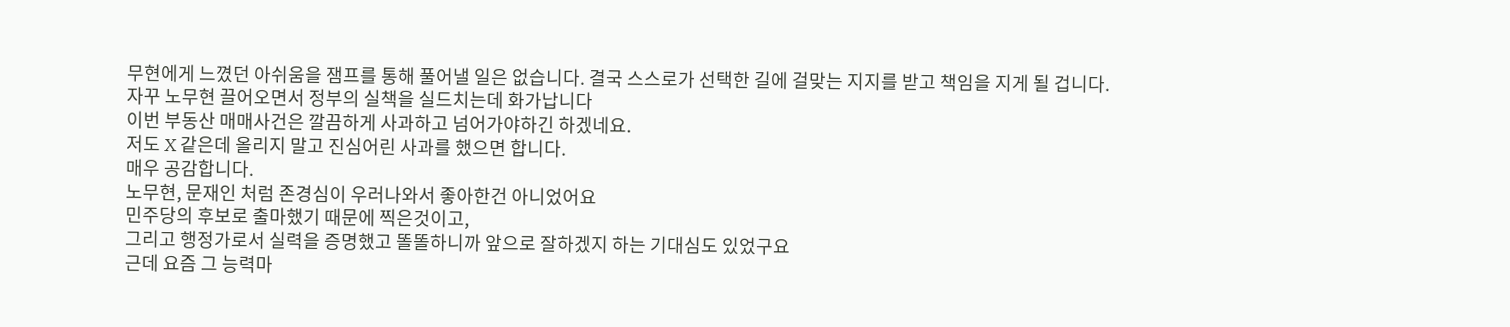무현에게 느꼈던 아쉬움을 잼프를 통해 풀어낼 일은 없습니다. 결국 스스로가 선택한 길에 걸맞는 지지를 받고 책임을 지게 될 겁니다.
자꾸 노무현 끌어오면서 정부의 실책을 실드치는데 화가납니다
이번 부동산 매매사건은 깔끔하게 사과하고 넘어가야하긴 하겠네요.
저도 X 같은데 올리지 말고 진심어린 사과를 했으면 합니다.
매우 공감합니다.
노무현, 문재인 처럼 존경심이 우러나와서 좋아한건 아니었어요
민주당의 후보로 출마했기 때문에 찍은것이고,
그리고 행정가로서 실력을 증명했고 똘똘하니까 앞으로 잘하겠지 하는 기대심도 있었구요
근데 요즘 그 능력마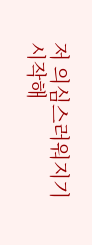저 의심스러워지기 시작해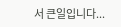서 큰일입니다...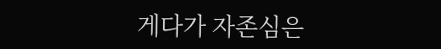게다가 자존심은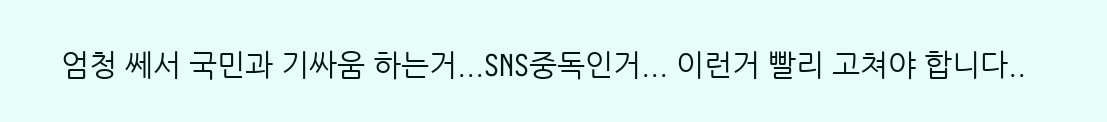엄청 쎄서 국민과 기싸움 하는거...SNS중독인거... 이런거 빨리 고쳐야 합니다..